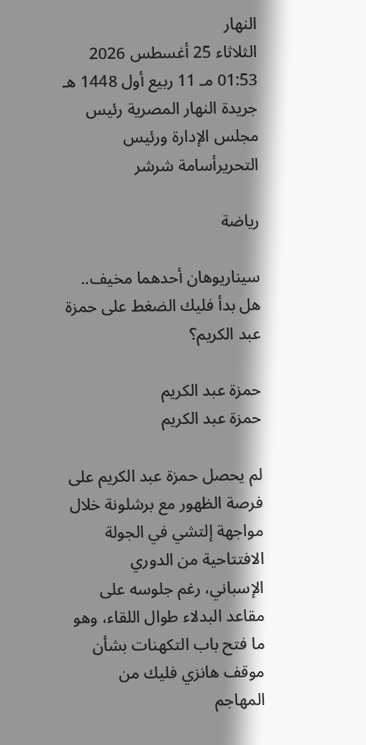النهار
الثلاثاء 25 أغسطس 2026 01:53 مـ 11 ربيع أول 1448 هـ
جريدة النهار المصرية رئيس مجلس الإدارة ورئيس التحريرأسامة شرشر

رياضة

سيناريوهان أحدهما مخيف.. هل بدأ فليك الضغط على حمزة عبد الكريم؟

حمزة عبد الكريم
حمزة عبد الكريم

لم يحصل حمزة عبد الكريم على فرصة الظهور مع برشلونة خلال مواجهة إلتشي في الجولة الافتتاحية من الدوري الإسباني، رغم جلوسه على مقاعد البدلاء طوال اللقاء، وهو ما فتح باب التكهنات بشأن موقف هانزي فليك من المهاجم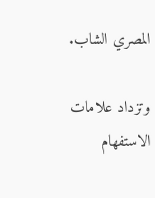المصري الشاب.

وتزداد علامات الاستفهام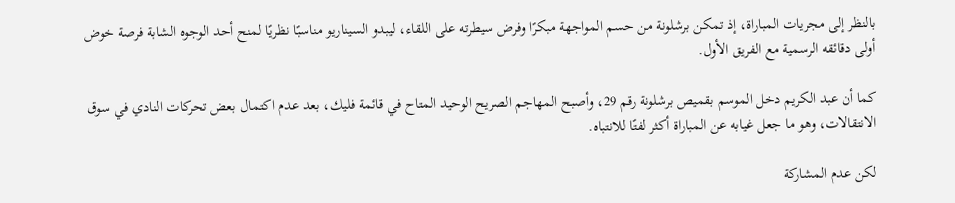بالنظر إلى مجريات المباراة، إذ تمكن برشلونة من حسم المواجهة مبكرًا وفرض سيطرته على اللقاء، ليبدو السيناريو مناسبًا نظريًا لمنح أحد الوجوه الشابة فرصة خوض أولى دقائقه الرسمية مع الفريق الأول.

كما أن عبد الكريم دخل الموسم بقميص برشلونة رقم 29، وأصبح المهاجم الصريح الوحيد المتاح في قائمة فليك، بعد عدم اكتمال بعض تحركات النادي في سوق الانتقالات، وهو ما جعل غيابه عن المباراة أكثر لفتًا للانتباه.

لكن عدم المشاركة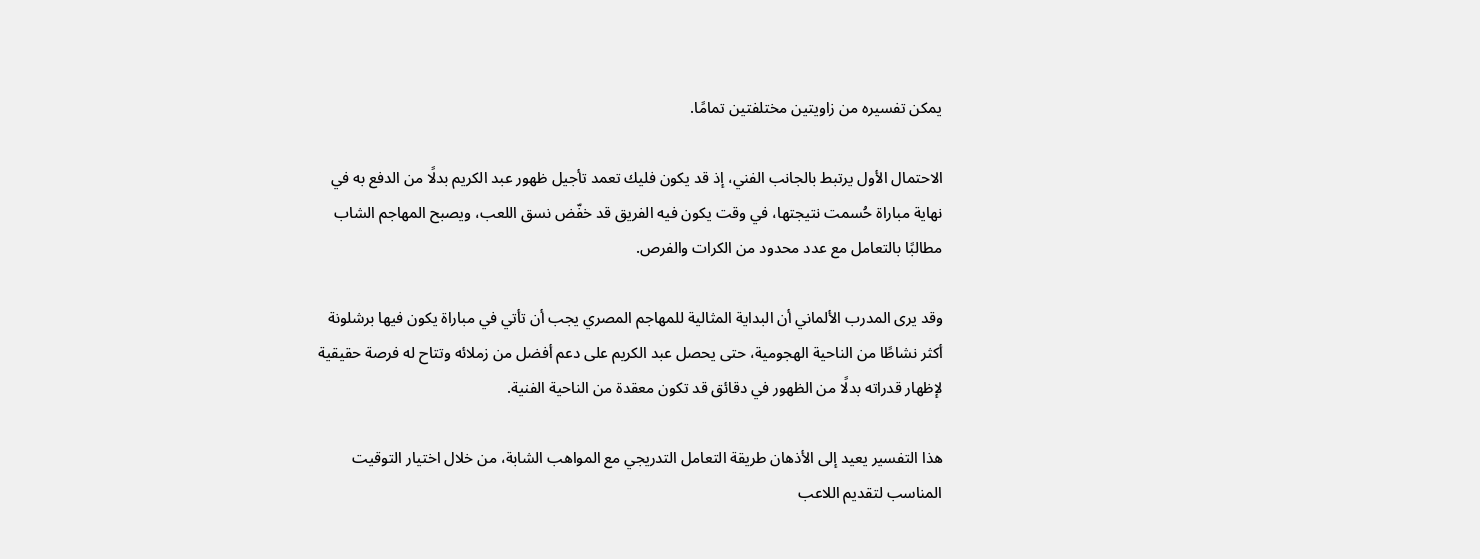يمكن تفسيره من زاويتين مختلفتين تمامًا.

الاحتمال الأول يرتبط بالجانب الفني، إذ قد يكون فليك تعمد تأجيل ظهور عبد الكريم بدلًا من الدفع به في نهاية مباراة حُسمت نتيجتها، في وقت يكون فيه الفريق قد خفّض نسق اللعب، ويصبح المهاجم الشاب مطالبًا بالتعامل مع عدد محدود من الكرات والفرص.

وقد يرى المدرب الألماني أن البداية المثالية للمهاجم المصري يجب أن تأتي في مباراة يكون فيها برشلونة أكثر نشاطًا من الناحية الهجومية، حتى يحصل عبد الكريم على دعم أفضل من زملائه وتتاح له فرصة حقيقية لإظهار قدراته بدلًا من الظهور في دقائق قد تكون معقدة من الناحية الفنية.

هذا التفسير يعيد إلى الأذهان طريقة التعامل التدريجي مع المواهب الشابة، من خلال اختيار التوقيت المناسب لتقديم اللاعب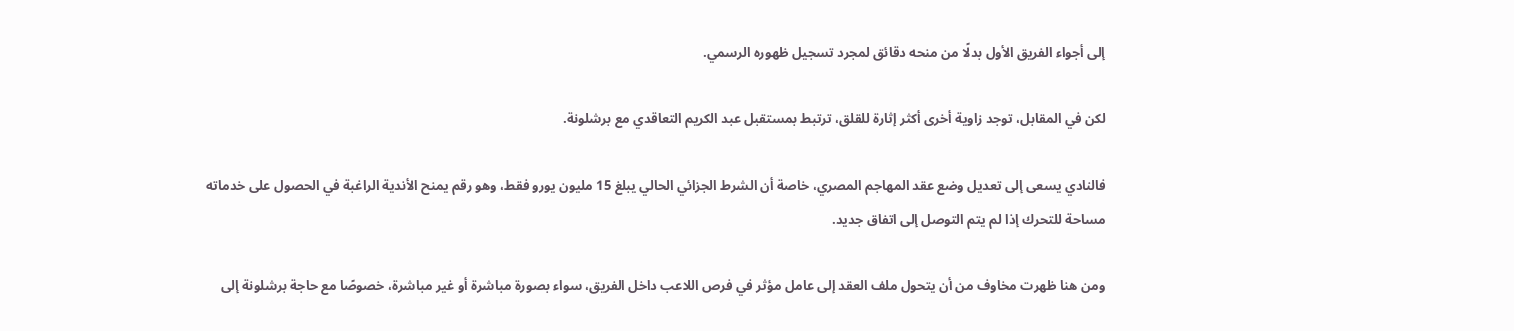إلى أجواء الفريق الأول بدلًا من منحه دقائق لمجرد تسجيل ظهوره الرسمي.

لكن في المقابل، توجد زاوية أخرى أكثر إثارة للقلق، ترتبط بمستقبل عبد الكريم التعاقدي مع برشلونة.

فالنادي يسعى إلى تعديل وضع عقد المهاجم المصري، خاصة أن الشرط الجزائي الحالي يبلغ 15 مليون يورو فقط، وهو رقم يمنح الأندية الراغبة في الحصول على خدماته مساحة للتحرك إذا لم يتم التوصل إلى اتفاق جديد.

ومن هنا ظهرت مخاوف من أن يتحول ملف العقد إلى عامل مؤثر في فرص اللاعب داخل الفريق، سواء بصورة مباشرة أو غير مباشرة، خصوصًا مع حاجة برشلونة إلى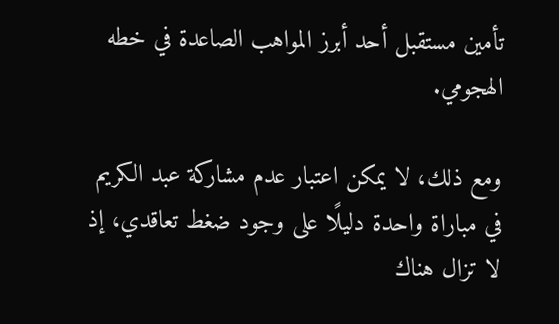تأمين مستقبل أحد أبرز المواهب الصاعدة في خطه الهجومي.

ومع ذلك، لا يمكن اعتبار عدم مشاركة عبد الكريم في مباراة واحدة دليلًا على وجود ضغط تعاقدي، إذ لا تزال هناك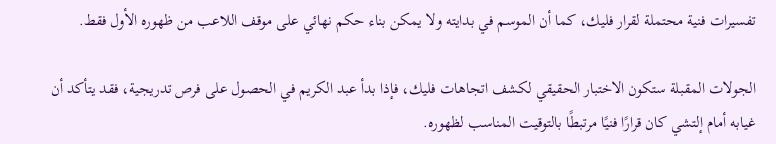تفسيرات فنية محتملة لقرار فليك، كما أن الموسم في بدايته ولا يمكن بناء حكم نهائي على موقف اللاعب من ظهوره الأول فقط.

الجولات المقبلة ستكون الاختبار الحقيقي لكشف اتجاهات فليك، فإذا بدأ عبد الكريم في الحصول على فرص تدريجية، فقد يتأكد أن غيابه أمام إلتشي كان قرارًا فنيًا مرتبطًا بالتوقيت المناسب لظهوره.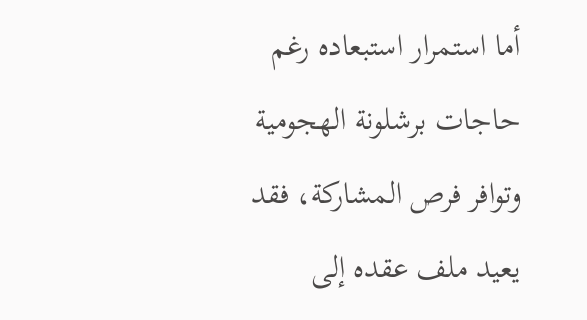أما استمرار استبعاده رغم حاجات برشلونة الهجومية وتوافر فرص المشاركة، فقد يعيد ملف عقده إلى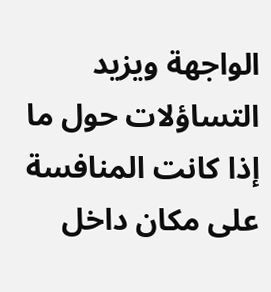الواجهة ويزيد التساؤلات حول ما إذا كانت المنافسة على مكان داخل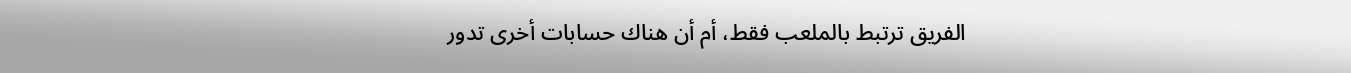الفريق ترتبط بالملعب فقط، أم أن هناك حسابات أخرى تدور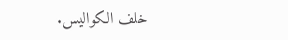خلف الكواليس.